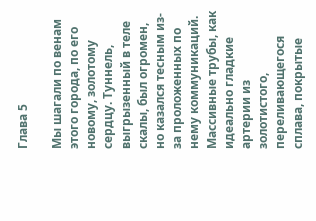Глава 5

Мы шагали по венам этого города, по его новому, золотому сердцу. Туннель, выгрызенный в теле скалы, был огромен, но казался тесным из-за проложенных по нему коммуникаций. Массивные трубы, как идеально гладкие артерии из золотистого, переливающегося сплава, покрытые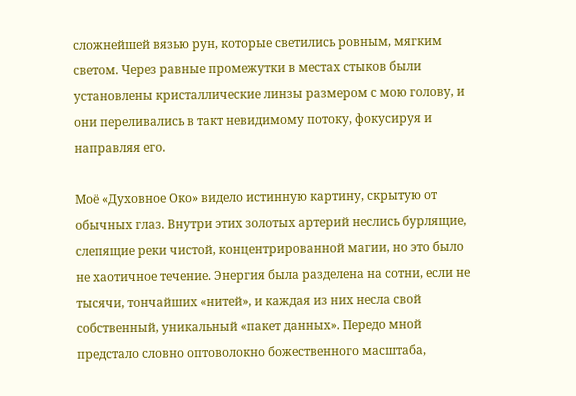сложнейшей вязью рун, которые светились ровным, мягким светом. Через равные промежутки в местах стыков были установлены кристаллические линзы размером с мою голову, и они переливались в такт невидимому потоку, фокусируя и направляя его.

Моё «Духовное Око» видело истинную картину, скрытую от обычных глаз. Внутри этих золотых артерий неслись бурлящие, слепящие реки чистой, концентрированной магии, но это было не хаотичное течение. Энергия была разделена на сотни, если не тысячи, тончайших «нитей», и каждая из них несла свой собственный, уникальный «пакет данных». Передо мной предстало словно оптоволокно божественного масштаба,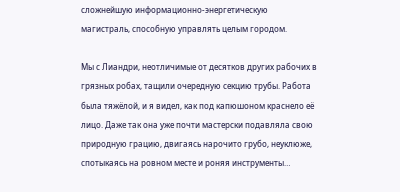сложнейшую информационно-энергетическую магистраль, способную управлять целым городом.

Мы с Лиандри, неотличимые от десятков других рабочих в грязных робах, тащили очередную секцию трубы. Работа была тяжёлой, и я видел, как под капюшоном краснело её лицо. Даже так она уже почти мастерски подавляла свою природную грацию, двигаясь нарочито грубо, неуклюже, спотыкаясь на ровном месте и роняя инструменты…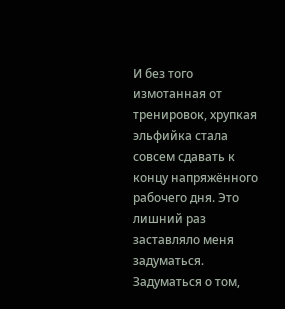И без того измотанная от тренировок, хрупкая эльфийка стала совсем сдавать к концу напряжённого рабочего дня. Это лишний раз заставляло меня задуматься. Задуматься о том,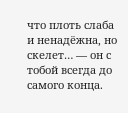что плоть слаба и ненадёжна, но скелет… — он с тобой всегда до самого конца.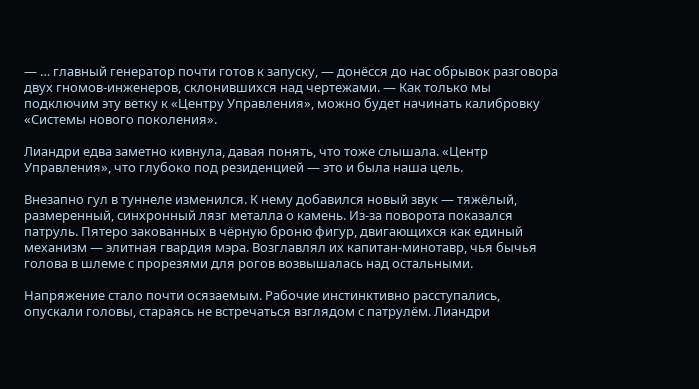— … главный генератор почти готов к запуску, — донёсся до нас обрывок разговора двух гномов-инженеров, склонившихся над чертежами. — Как только мы подключим эту ветку к «Центру Управления», можно будет начинать калибровку «Системы нового поколения».

Лиандри едва заметно кивнула, давая понять, что тоже слышала. «Центр Управления», что глубоко под резиденцией — это и была наша цель.

Внезапно гул в туннеле изменился. К нему добавился новый звук — тяжёлый, размеренный, синхронный лязг металла о камень. Из-за поворота показался патруль. Пятеро закованных в чёрную броню фигур, двигающихся как единый механизм — элитная гвардия мэра. Возглавлял их капитан-минотавр, чья бычья голова в шлеме с прорезями для рогов возвышалась над остальными.

Напряжение стало почти осязаемым. Рабочие инстинктивно расступались, опускали головы, стараясь не встречаться взглядом с патрулём. Лиандри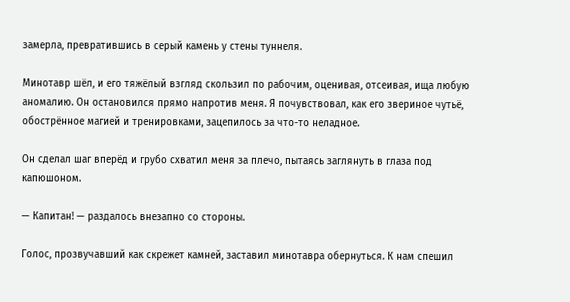замерла, превратившись в серый камень у стены туннеля.

Минотавр шёл, и его тяжёлый взгляд скользил по рабочим, оценивая, отсеивая, ища любую аномалию. Он остановился прямо напротив меня. Я почувствовал, как его звериное чутьё, обострённое магией и тренировками, зацепилось за что-то неладное.

Он сделал шаг вперёд и грубо схватил меня за плечо, пытаясь заглянуть в глаза под капюшоном.

— Капитан! — раздалось внезапно со стороны.

Голос, прозвучавший как скрежет камней, заставил минотавра обернуться. К нам спешил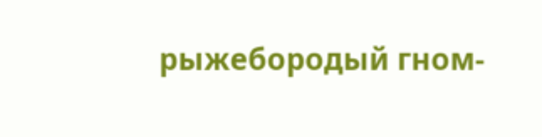рыжебородый гном-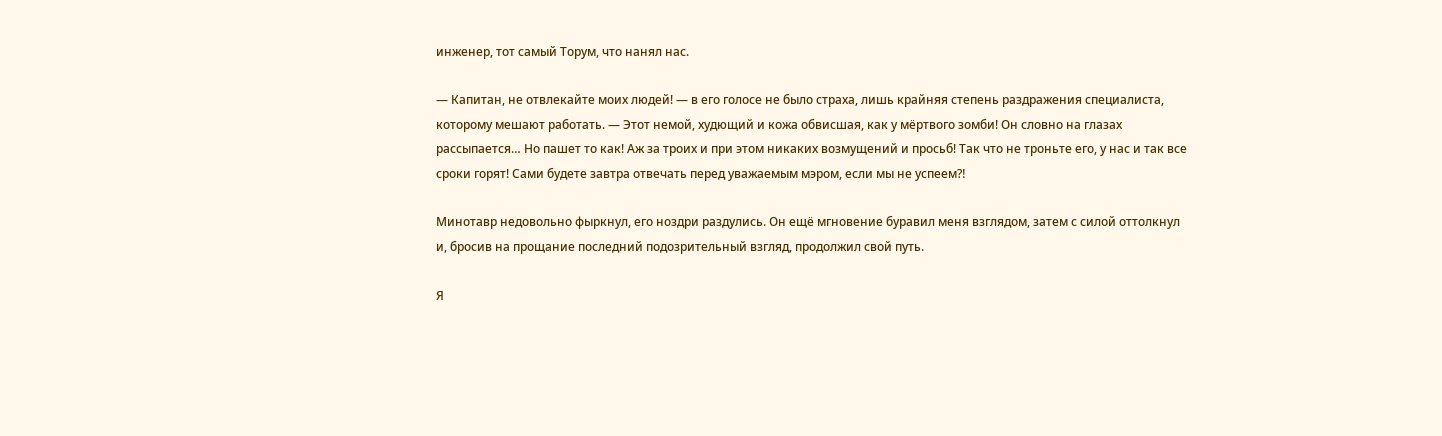инженер, тот самый Торум, что нанял нас.

— Капитан, не отвлекайте моих людей! — в его голосе не было страха, лишь крайняя степень раздражения специалиста, которому мешают работать. — Этот немой, худющий и кожа обвисшая, как у мёртвого зомби! Он словно на глазах рассыпается… Но пашет то как! Аж за троих и при этом никаких возмущений и просьб! Так что не троньте его, у нас и так все сроки горят! Сами будете завтра отвечать перед уважаемым мэром, если мы не успеем⁈

Минотавр недовольно фыркнул, его ноздри раздулись. Он ещё мгновение буравил меня взглядом, затем с силой оттолкнул и, бросив на прощание последний подозрительный взгляд, продолжил свой путь.

Я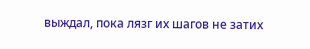выждал, пока лязг их шагов не затих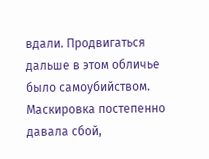вдали. Продвигаться дальше в этом обличье было самоубийством. Маскировка постепенно давала сбой,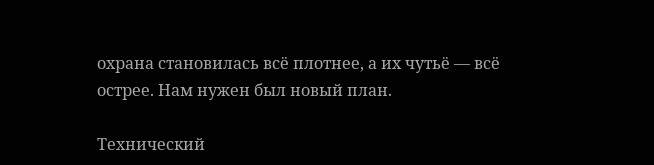охрана становилась всё плотнее, а их чутьё — всё острее. Нам нужен был новый план.

Технический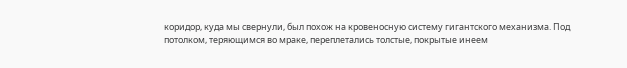коридор, куда мы свернули, был похож на кровеносную систему гигантского механизма. Под потолком, теряющимся во мраке, переплетались толстые, покрытые инеем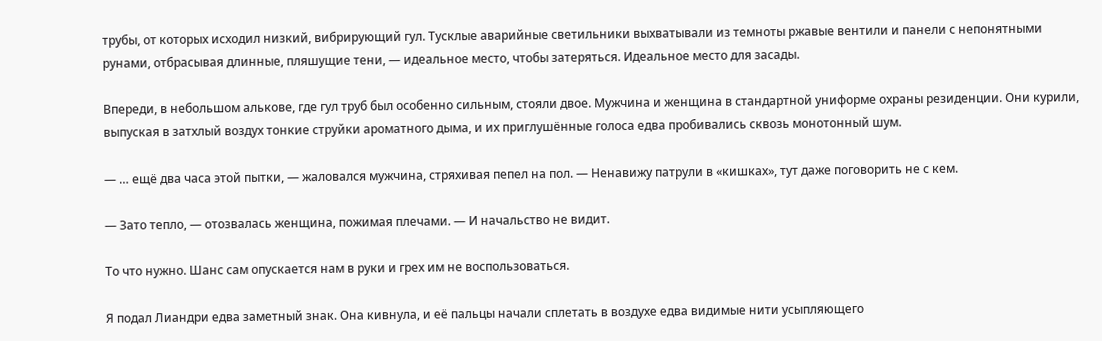трубы, от которых исходил низкий, вибрирующий гул. Тусклые аварийные светильники выхватывали из темноты ржавые вентили и панели с непонятными рунами, отбрасывая длинные, пляшущие тени, — идеальное место, чтобы затеряться. Идеальное место для засады.

Впереди, в небольшом алькове, где гул труб был особенно сильным, стояли двое. Мужчина и женщина в стандартной униформе охраны резиденции. Они курили, выпуская в затхлый воздух тонкие струйки ароматного дыма, и их приглушённые голоса едва пробивались сквозь монотонный шум.

— … ещё два часа этой пытки, — жаловался мужчина, стряхивая пепел на пол. — Ненавижу патрули в «кишках», тут даже поговорить не с кем.

— Зато тепло, — отозвалась женщина, пожимая плечами. — И начальство не видит.

То что нужно. Шанс сам опускается нам в руки и грех им не воспользоваться.

Я подал Лиандри едва заметный знак. Она кивнула, и её пальцы начали сплетать в воздухе едва видимые нити усыпляющего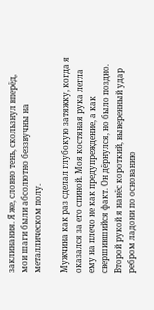заклинания. Я же, словно тень, скользнул вперёд, мои шаги были абсолютно беззвучны на металлическом полу.

Мужчина как раз сделал глубокую затяжку, когда я оказался за его спиной. Моя костяная рука легла ему на плечо не как предупреждение, а как свершившийся факт. Он дёрнулся, но было поздно. Второй рукой я нанёс короткий, выверенный удар ребром ладони по основанию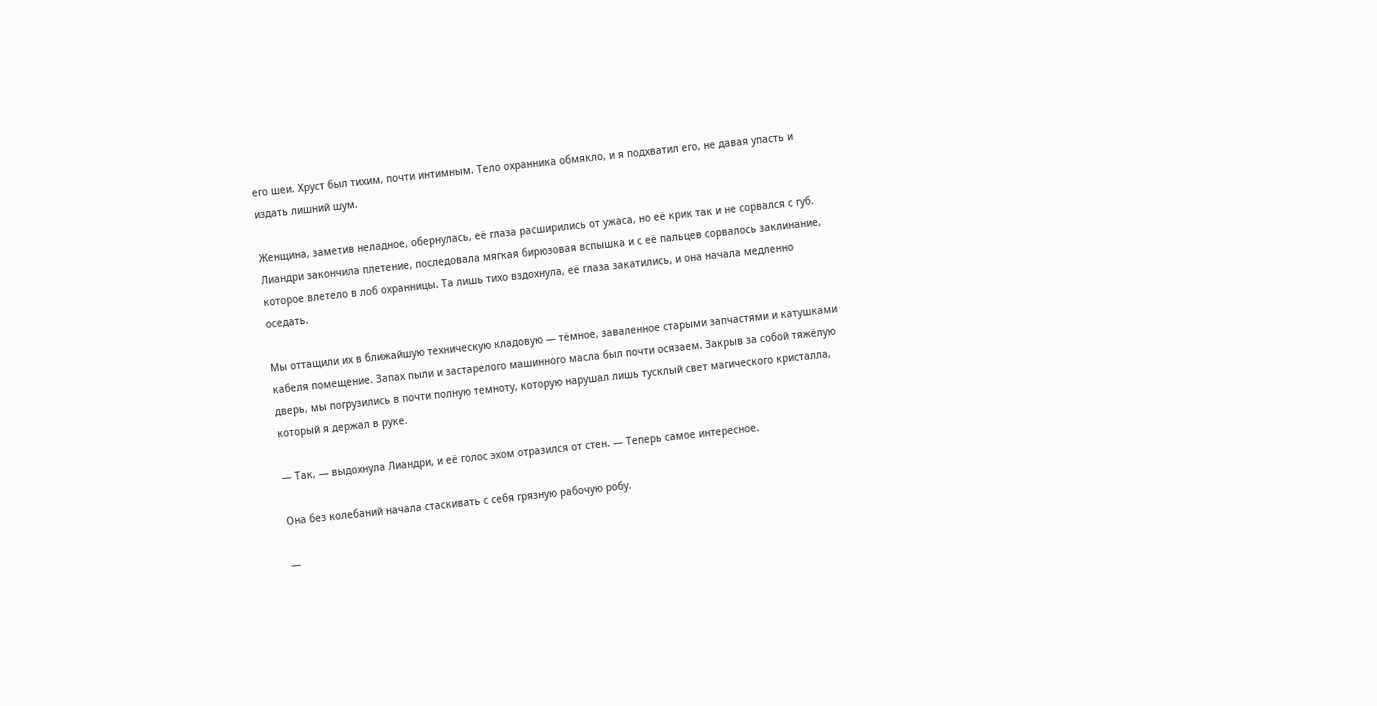его шеи. Хруст был тихим, почти интимным. Тело охранника обмякло, и я подхватил его, не давая упасть и издать лишний шум.

Женщина, заметив неладное, обернулась, её глаза расширились от ужаса, но её крик так и не сорвался с губ. Лиандри закончила плетение, последовала мягкая бирюзовая вспышка и с её пальцев сорвалось заклинание, которое влетело в лоб охранницы. Та лишь тихо вздохнула, её глаза закатились, и она начала медленно оседать.

Мы оттащили их в ближайшую техническую кладовую — тёмное, заваленное старыми запчастями и катушками кабеля помещение. Запах пыли и застарелого машинного масла был почти осязаем. Закрыв за собой тяжёлую дверь, мы погрузились в почти полную темноту, которую нарушал лишь тусклый свет магического кристалла, который я держал в руке.

— Так, — выдохнула Лиандри, и её голос эхом отразился от стен. — Теперь самое интересное.

Она без колебаний начала стаскивать с себя грязную рабочую робу.

—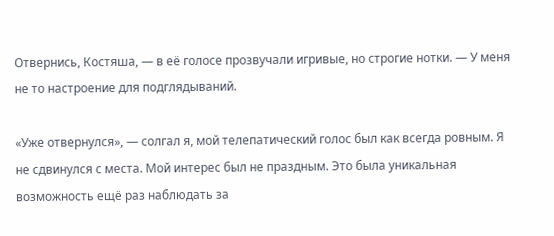Отвернись, Костяша, — в её голосе прозвучали игривые, но строгие нотки. — У меня не то настроение для подглядываний.

«Уже отвернулся», — солгал я, мой телепатический голос был как всегда ровным. Я не сдвинулся с места. Мой интерес был не праздным. Это была уникальная возможность ещё раз наблюдать за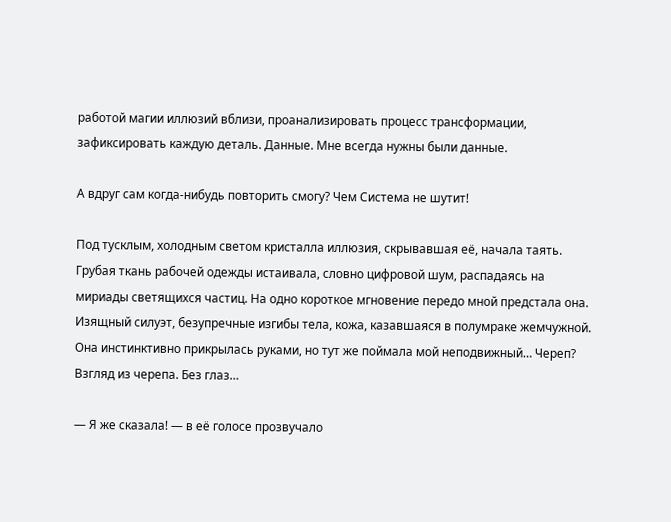работой магии иллюзий вблизи, проанализировать процесс трансформации, зафиксировать каждую деталь. Данные. Мне всегда нужны были данные.

А вдруг сам когда-нибудь повторить смогу? Чем Система не шутит!

Под тусклым, холодным светом кристалла иллюзия, скрывавшая её, начала таять. Грубая ткань рабочей одежды истаивала, словно цифровой шум, распадаясь на мириады светящихся частиц. На одно короткое мгновение передо мной предстала она. Изящный силуэт, безупречные изгибы тела, кожа, казавшаяся в полумраке жемчужной. Она инстинктивно прикрылась руками, но тут же поймала мой неподвижный… Череп? Взгляд из черепа. Без глаз…

— Я же сказала! — в её голосе прозвучало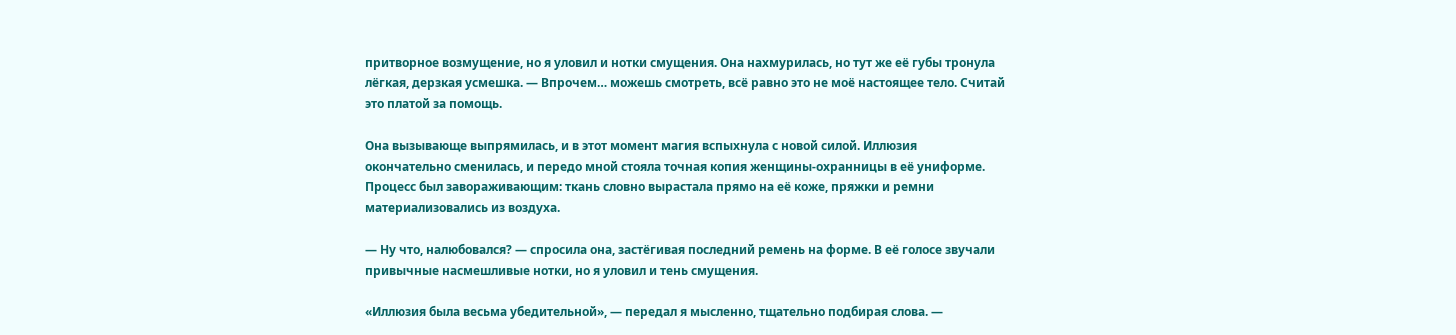притворное возмущение, но я уловил и нотки смущения. Она нахмурилась, но тут же её губы тронула лёгкая, дерзкая усмешка. — Впрочем… можешь смотреть, всё равно это не моё настоящее тело. Считай это платой за помощь.

Она вызывающе выпрямилась, и в этот момент магия вспыхнула с новой силой. Иллюзия окончательно сменилась, и передо мной стояла точная копия женщины-охранницы в её униформе. Процесс был завораживающим: ткань словно вырастала прямо на её коже, пряжки и ремни материализовались из воздуха.

— Ну что, налюбовался? — спросила она, застёгивая последний ремень на форме. В её голосе звучали привычные насмешливые нотки, но я уловил и тень смущения.

«Иллюзия была весьма убедительной», — передал я мысленно, тщательно подбирая слова. —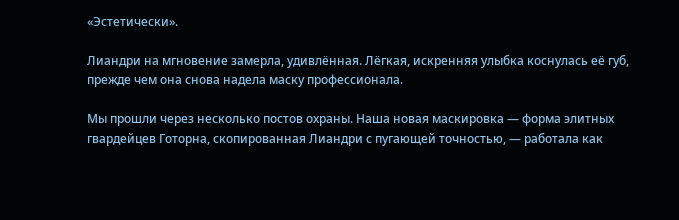«Эстетически».

Лиандри на мгновение замерла, удивлённая. Лёгкая, искренняя улыбка коснулась её губ, прежде чем она снова надела маску профессионала.

Мы прошли через несколько постов охраны. Наша новая маскировка — форма элитных гвардейцев Готорна, скопированная Лиандри с пугающей точностью, — работала как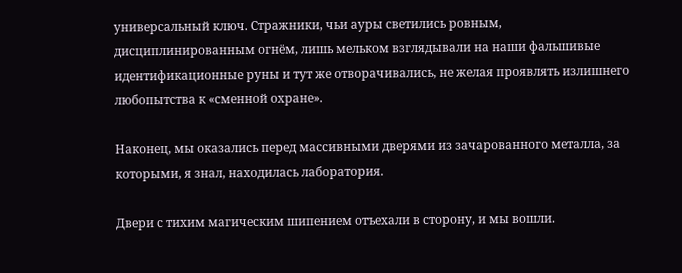универсальный ключ. Стражники, чьи ауры светились ровным, дисциплинированным огнём, лишь мельком взглядывали на наши фальшивые идентификационные руны и тут же отворачивались, не желая проявлять излишнего любопытства к «сменной охране».

Наконец, мы оказались перед массивными дверями из зачарованного металла, за которыми, я знал, находилась лаборатория.

Двери с тихим магическим шипением отъехали в сторону, и мы вошли.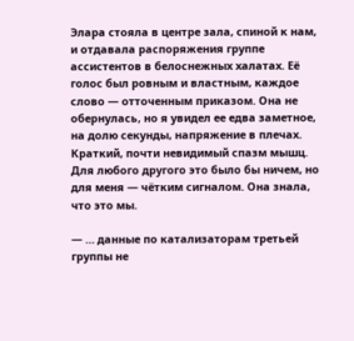Элара стояла в центре зала, спиной к нам, и отдавала распоряжения группе ассистентов в белоснежных халатах. Её голос был ровным и властным, каждое слово — отточенным приказом. Она не обернулась, но я увидел ее едва заметное, на долю секунды, напряжение в плечах. Краткий, почти невидимый спазм мышц. Для любого другого это было бы ничем, но для меня — чётким сигналом. Она знала, что это мы.

— … данные по катализаторам третьей группы не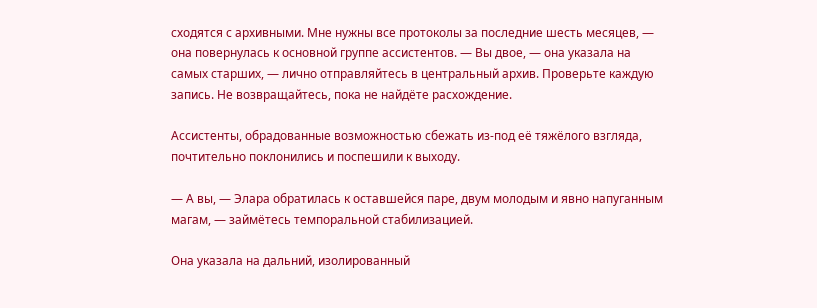сходятся с архивными. Мне нужны все протоколы за последние шесть месяцев, — она повернулась к основной группе ассистентов. — Вы двое, — она указала на самых старших, — лично отправляйтесь в центральный архив. Проверьте каждую запись. Не возвращайтесь, пока не найдёте расхождение.

Ассистенты, обрадованные возможностью сбежать из-под её тяжёлого взгляда, почтительно поклонились и поспешили к выходу.

— А вы, — Элара обратилась к оставшейся паре, двум молодым и явно напуганным магам, — займётесь темпоральной стабилизацией.

Она указала на дальний, изолированный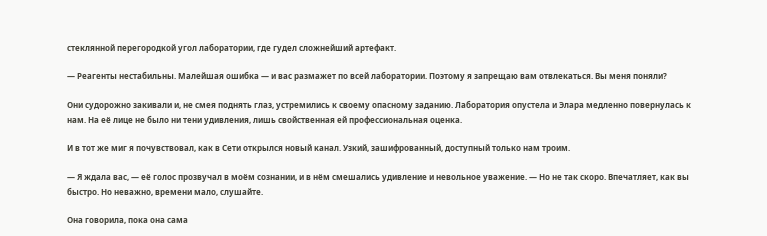стеклянной перегородкой угол лаборатории, где гудел сложнейший артефакт.

— Реагенты нестабильны. Малейшая ошибка — и вас размажет по всей лаборатории. Поэтому я запрещаю вам отвлекаться. Вы меня поняли?

Они судорожно закивали и, не смея поднять глаз, устремились к своему опасному заданию. Лаборатория опустела и Элара медленно повернулась к нам. На её лице не было ни тени удивления, лишь свойственная ей профессиональная оценка.

И в тот же миг я почувствовал, как в Сети открылся новый канал. Узкий, зашифрованный, доступный только нам троим.

— Я ждала вас, — её голос прозвучал в моём сознании, и в нём смешались удивление и невольное уважение. — Но не так скоро. Впечатляет, как вы быстро. Но неважно, времени мало, слушайте.

Она говорила, пока она сама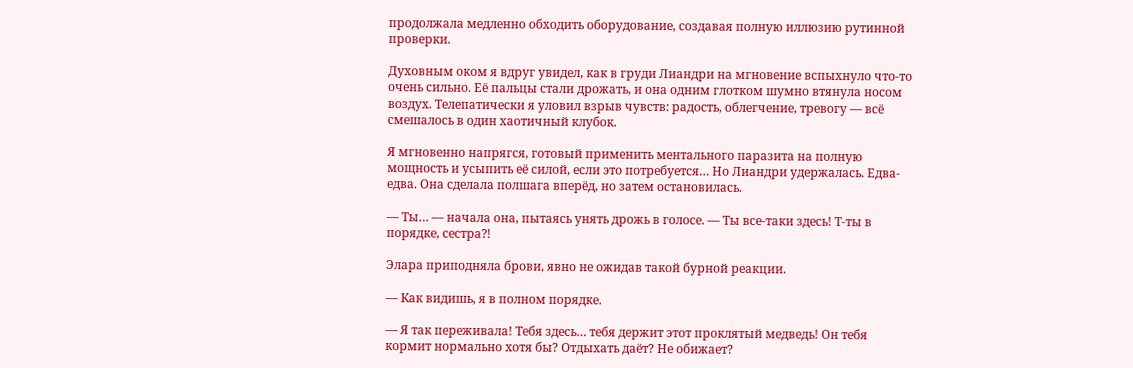продолжала медленно обходить оборудование, создавая полную иллюзию рутинной проверки.

Духовным оком я вдруг увидел, как в груди Лиандри на мгновение вспыхнуло что-то очень сильно. Её пальцы стали дрожать, и она одним глотком шумно втянула носом воздух. Телепатически я уловил взрыв чувств: радость, облегчение, тревогу — всё смешалось в один хаотичный клубок.

Я мгновенно напрягся, готовый применить ментального паразита на полную мощность и усыпить её силой, если это потребуется… Но Лиандри удержалась. Едва-едва. Она сделала полшага вперёд, но затем остановилась.

— Ты… — начала она, пытаясь унять дрожь в голосе. — Ты все-таки здесь! Т-ты в порядке, сестра⁈

Элара приподняла брови, явно не ожидав такой бурной реакции.

— Как видишь, я в полном порядке.

— Я так переживала! Тебя здесь… тебя держит этот проклятый медведь! Он тебя кормит нормально хотя бы? Отдыхать даёт? Не обижает?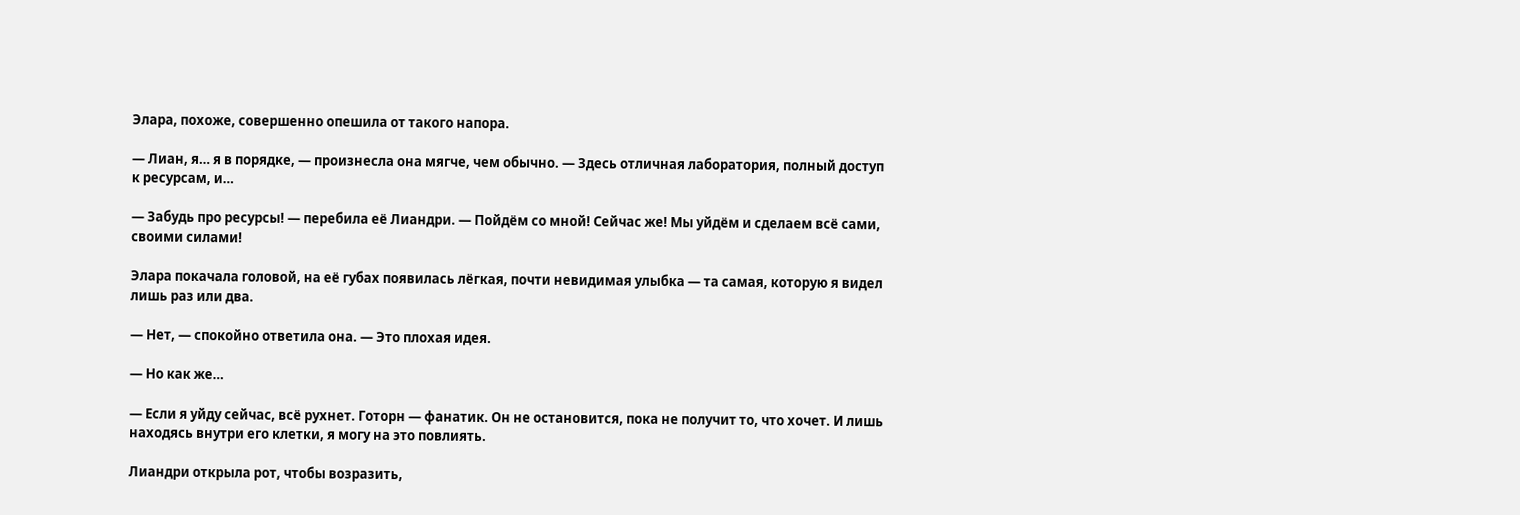Элара, похоже, совершенно опешила от такого напора.

— Лиан, я… я в порядке, — произнесла она мягче, чем обычно. — Здесь отличная лаборатория, полный доступ к ресурсам, и…

— Забудь про ресурсы! — перебила её Лиандри. — Пойдём со мной! Сейчас же! Мы уйдём и сделаем всё сами, своими силами!

Элара покачала головой, на её губах появилась лёгкая, почти невидимая улыбка — та самая, которую я видел лишь раз или два.

— Нет, — спокойно ответила она. — Это плохая идея.

— Но как же…

— Если я уйду сейчас, всё рухнет. Готорн — фанатик. Он не остановится, пока не получит то, что хочет. И лишь находясь внутри его клетки, я могу на это повлиять.

Лиандри открыла рот, чтобы возразить,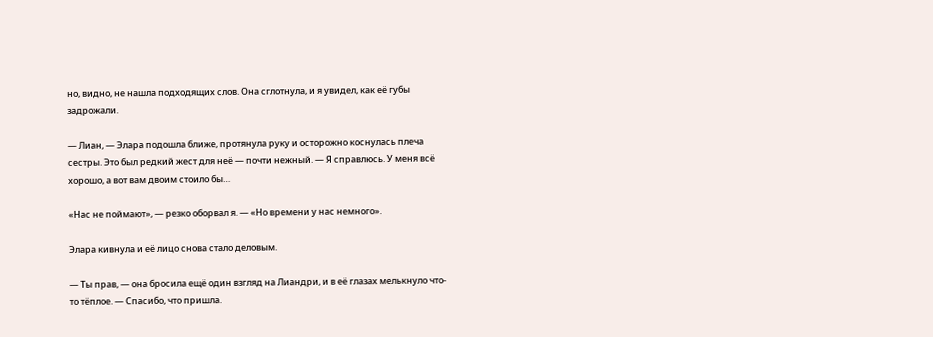но, видно, не нашла подходящих слов. Она сглотнула, и я увидел, как её губы задрожали.

— Лиан, — Элара подошла ближе, протянула руку и осторожно коснулась плеча сестры. Это был редкий жест для неё — почти нежный. — Я справлюсь. У меня всё хорошо, а вот вам двоим стоило бы…

«Нас не поймают», — резко оборвал я. — «Но времени у нас немного».

Элара кивнула и её лицо снова стало деловым.

— Ты прав, — она бросила ещё один взгляд на Лиандри, и в её глазах мелькнуло что-то тёплое. — Спасибо, что пришла.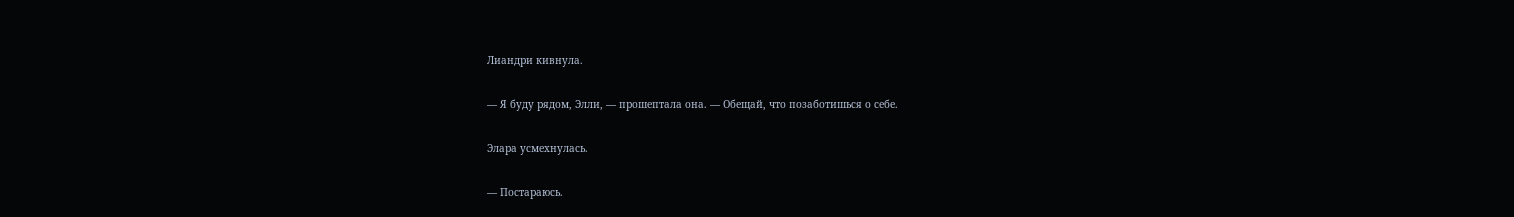Лиандри кивнула.

— Я буду рядом, Элли, — прошептала она. — Обещай, что позаботишься о себе.

Элара усмехнулась.

— Постараюсь.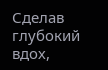Сделав глубокий вдох,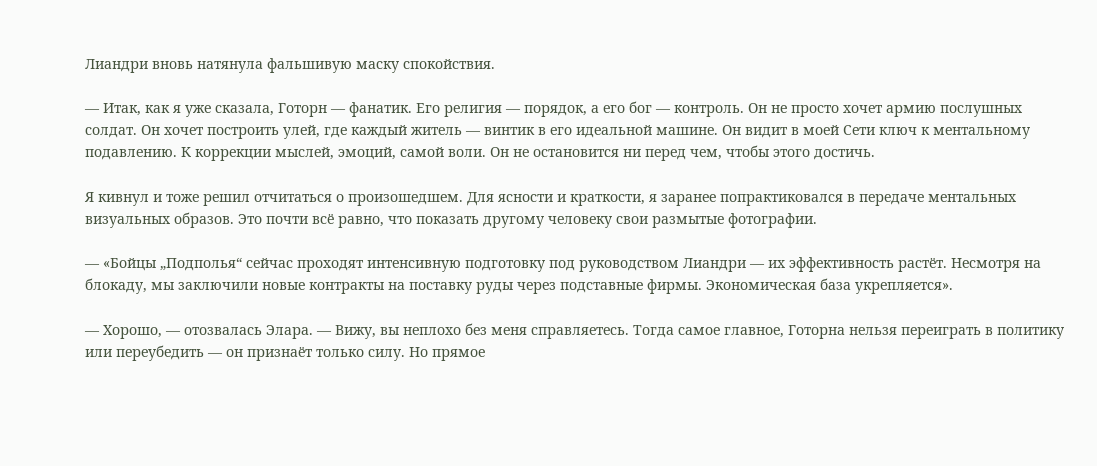Лиандри вновь натянула фальшивую маску спокойствия.

— Итак, как я уже сказала, Готорн — фанатик. Его религия — порядок, а его бог — контроль. Он не просто хочет армию послушных солдат. Он хочет построить улей, где каждый житель — винтик в его идеальной машине. Он видит в моей Сети ключ к ментальному подавлению. К коррекции мыслей, эмоций, самой воли. Он не остановится ни перед чем, чтобы этого достичь.

Я кивнул и тоже решил отчитаться о произошедшем. Для ясности и краткости, я заранее попрактиковался в передаче ментальных визуальных образов. Это почти всё равно, что показать другому человеку свои размытые фотографии.

— «Бойцы „Подполья“ сейчас проходят интенсивную подготовку под руководством Лиандри — их эффективность растёт. Несмотря на блокаду, мы заключили новые контракты на поставку руды через подставные фирмы. Экономическая база укрепляется».

— Хорошо, — отозвалась Элара. — Вижу, вы неплохо без меня справляетесь. Тогда самое главное, Готорна нельзя переиграть в политику или переубедить — он признаёт только силу. Но прямое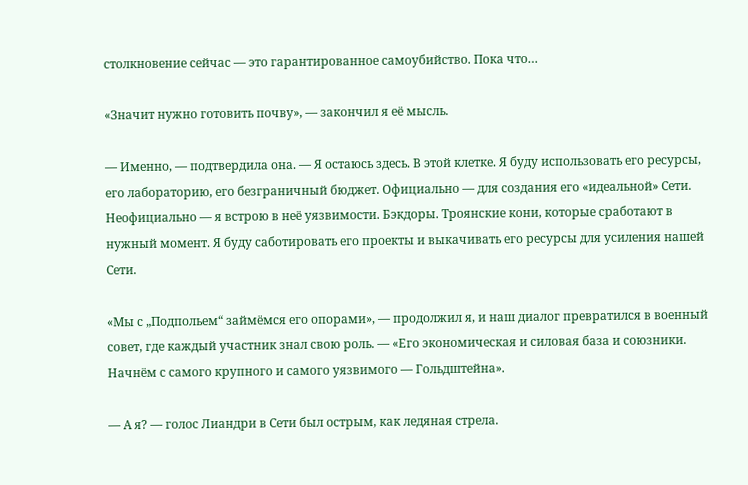столкновение сейчас — это гарантированное самоубийство. Пока что…

«Значит нужно готовить почву», — закончил я её мысль.

— Именно, — подтвердила она. — Я остаюсь здесь. В этой клетке. Я буду использовать его ресурсы, его лабораторию, его безграничный бюджет. Официально — для создания его «идеальной» Сети. Неофициально — я встрою в неё уязвимости. Бэкдоры. Троянские кони, которые сработают в нужный момент. Я буду саботировать его проекты и выкачивать его ресурсы для усиления нашей Сети.

«Мы с „Подпольем“ займёмся его опорами», — продолжил я, и наш диалог превратился в военный совет, где каждый участник знал свою роль. — «Его экономическая и силовая база и союзники. Начнём с самого крупного и самого уязвимого — Гольдштейна».

— А я? — голос Лиандри в Сети был острым, как ледяная стрела.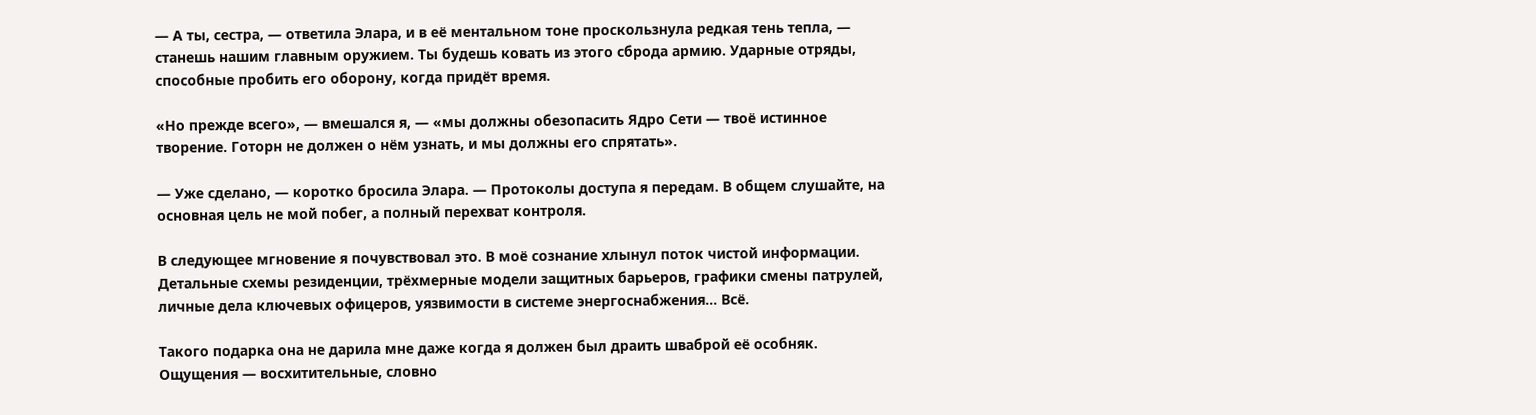— А ты, сестра, — ответила Элара, и в её ментальном тоне проскользнула редкая тень тепла, — станешь нашим главным оружием. Ты будешь ковать из этого сброда армию. Ударные отряды, способные пробить его оборону, когда придёт время.

«Но прежде всего», — вмешался я, — «мы должны обезопасить Ядро Сети — твоё истинное творение. Готорн не должен о нём узнать, и мы должны его спрятать».

— Уже сделано, — коротко бросила Элара. — Протоколы доступа я передам. В общем слушайте, на основная цель не мой побег, а полный перехват контроля.

В следующее мгновение я почувствовал это. В моё сознание хлынул поток чистой информации. Детальные схемы резиденции, трёхмерные модели защитных барьеров, графики смены патрулей, личные дела ключевых офицеров, уязвимости в системе энергоснабжения… Всё.

Такого подарка она не дарила мне даже когда я должен был драить шваброй её особняк. Ощущения — восхитительные, словно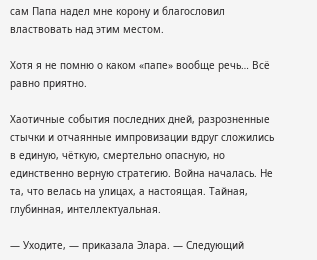сам Папа надел мне корону и благословил властвовать над этим местом.

Хотя я не помню о каком «папе» вообще речь… Всё равно приятно.

Хаотичные события последних дней, разрозненные стычки и отчаянные импровизации вдруг сложились в единую, чёткую, смертельно опасную, но единственно верную стратегию. Война началась. Не та, что велась на улицах, а настоящая. Тайная, глубинная, интеллектуальная.

— Уходите, — приказала Элара. — Следующий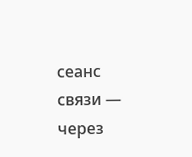сеанс связи — через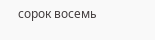сорок восемь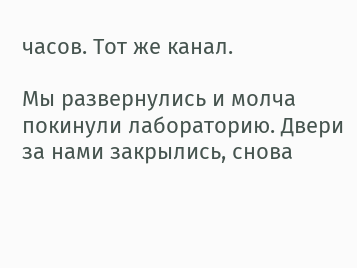часов. Тот же канал.

Мы развернулись и молча покинули лабораторию. Двери за нами закрылись, снова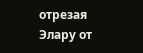отрезая Элару от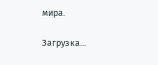мира.

Загрузка...